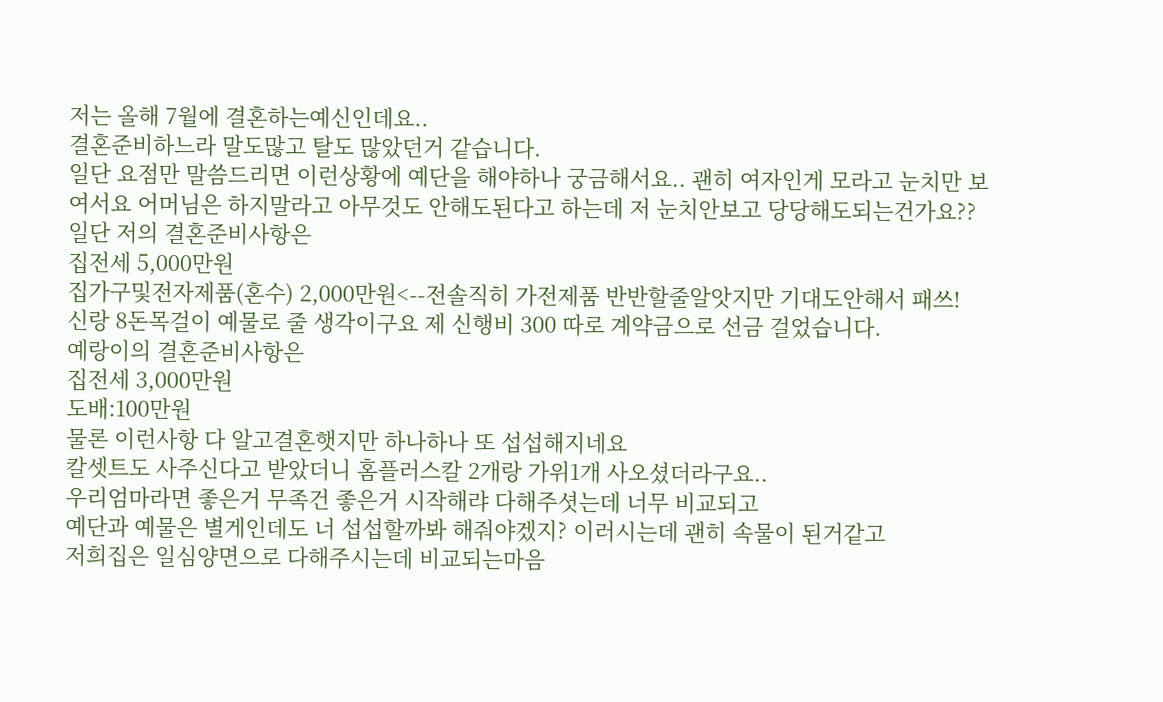저는 올해 7월에 결혼하는예신인데요..
결혼준비하느라 말도많고 탈도 많았던거 같습니다.
일단 요점만 말씀드리면 이런상황에 예단을 해야하나 궁금해서요.. 괜히 여자인게 모라고 눈치만 보여서요 어머님은 하지말라고 아무것도 안해도된다고 하는데 저 눈치안보고 당당해도되는건가요??
일단 저의 결혼준비사항은
집전세 5,000만원
집가구및전자제품(혼수) 2,000만원<--전솔직히 가전제품 반반할줄알앗지만 기대도안해서 패쓰!
신랑 8돈목걸이 예물로 줄 생각이구요 제 신행비 300 따로 계약금으로 선금 걸었습니다.
예랑이의 결혼준비사항은
집전세 3,000만원
도배:100만원
물론 이런사항 다 알고결혼햇지만 하나하나 또 섭섭해지네요
칼셋트도 사주신다고 받았더니 홈플러스칼 2개랑 가위1개 사오셨더라구요..
우리엄마라면 좋은거 무족건 좋은거 시작해랴 다해주셧는데 너무 비교되고
예단과 예물은 별게인데도 너 섭섭할까봐 해줘야겠지? 이러시는데 괜히 속물이 된거같고
저희집은 일심양면으로 다해주시는데 비교되는마음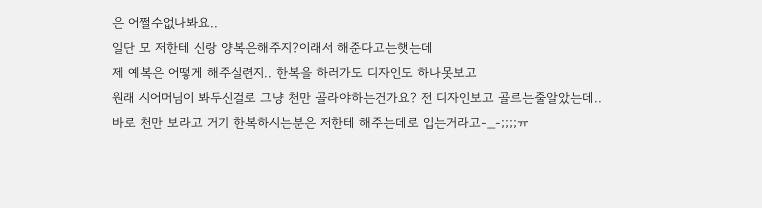은 어쩔수없나봐요..
일단 모 저한테 신랑 양복은해주지?이래서 해준다고는햇는데
제 예복은 어떻게 해주실련지.. 한복을 하러가도 디자인도 하나못보고
원래 시어머님이 봐두신걸로 그냥 천만 골라야하는건가요? 전 디자인보고 골르는줄알았는데..
바로 천만 보라고 거기 한복하시는분은 저한테 해주는데로 입는거라고-_-;;;;ㅠ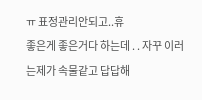ㅠ 표정관리안되고..휴
좋은게 좋은거다 하는데 . . 자꾸 이러는제가 속물같고 답답해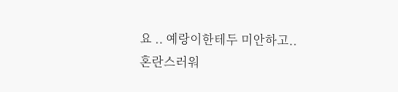요 .. 예랑이한테두 미안하고..
혼란스러워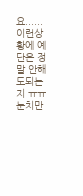요...... 이런상황에 예단은 정말 안해도되는지 ㅠㅠ 눈치만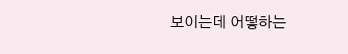보이는데 어떻하는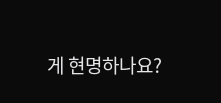게 현명하나요?